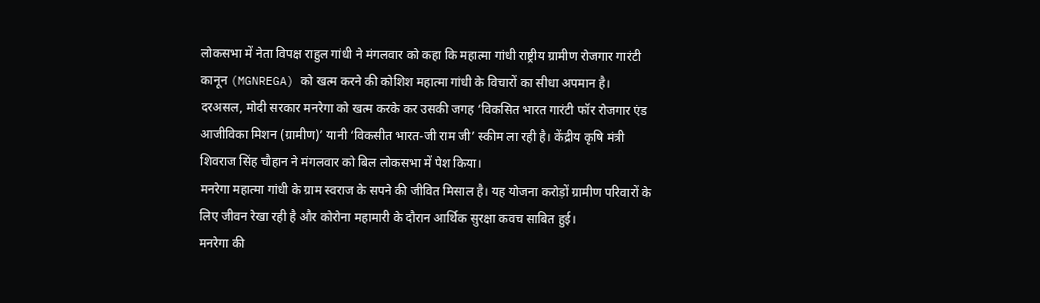लोकसभा में नेता विपक्ष राहुल गांधी ने मंगलवार को कहा कि महात्मा गांधी राष्ट्रीय ग्रामीण रोजगार गारंटी कानून (MGNREGA) को खत्म करने की कोशिश महात्मा गांधी के विचारों का सीधा अपमान है।
दरअसल, मोदी सरकार मनरेगा को खत्म करके कर उसकी जगह ‘विकसित भारत गारंटी फॉर रोजगार एंड आजीविका मिशन (ग्रामीण)’ यानी ‘विकसीत भारत-जी राम जी’ स्कीम ला रही है। केंद्रीय कृषि मंत्री शिवराज सिंह चौहान ने मंगलवार को बिल लोकसभा में पेश किया।
मनरेगा महात्मा गांधी के ग्राम स्वराज के सपने की जीवित मिसाल है। यह योजना करोड़ों ग्रामीण परिवारों के लिए जीवन रेखा रही है और कोरोना महामारी के दौरान आर्थिक सुरक्षा कवच साबित हुई।
मनरेगा की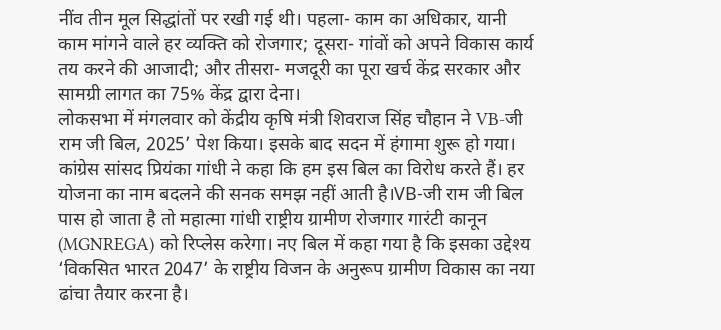नींव तीन मूल सिद्धांतों पर रखी गई थी। पहला- काम का अधिकार, यानी काम मांगने वाले हर व्यक्ति को रोजगार; दूसरा- गांवों को अपने विकास कार्य तय करने की आजादी; और तीसरा- मजदूरी का पूरा खर्च केंद्र सरकार और सामग्री लागत का 75% केंद्र द्वारा देना।
लोकसभा में मंगलवार को केंद्रीय कृषि मंत्री शिवराज सिंह चौहान ने VB-जी राम जी बिल, 2025’ पेश किया। इसके बाद सदन में हंगामा शुरू हो गया। कांग्रेस सांसद प्रियंका गांधी ने कहा कि हम इस बिल का विरोध करते हैं। हर योजना का नाम बदलने की सनक समझ नहीं आती है।VB-जी राम जी बिल पास हो जाता है तो महात्मा गांधी राष्ट्रीय ग्रामीण रोजगार गारंटी कानून (MGNREGA) को रिप्लेस करेगा। नए बिल में कहा गया है कि इसका उद्देश्य ‘विकसित भारत 2047’ के राष्ट्रीय विजन के अनुरूप ग्रामीण विकास का नया ढांचा तैयार करना है।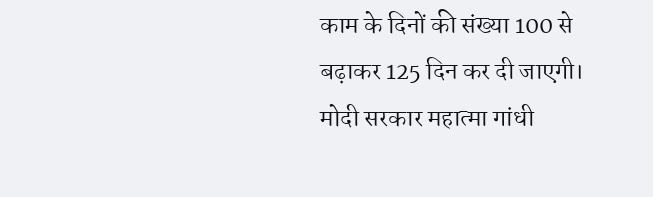काम के दिनों की संख्या 100 से बढ़ाकर 125 दिन कर दी जाएगी।
मोदी सरकार महात्मा गांधी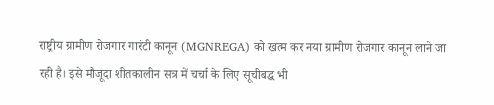राष्ट्रीय ग्रामीण रोजगार गारंटी कानून (MGNREGA) को खत्म कर नया ग्रामीण रोजगार कानून लाने जा रही है। इसे मौजूदा शीतकालीन सत्र में चर्चा के लिए सूचीबद्ध भी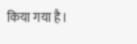किया गया है।